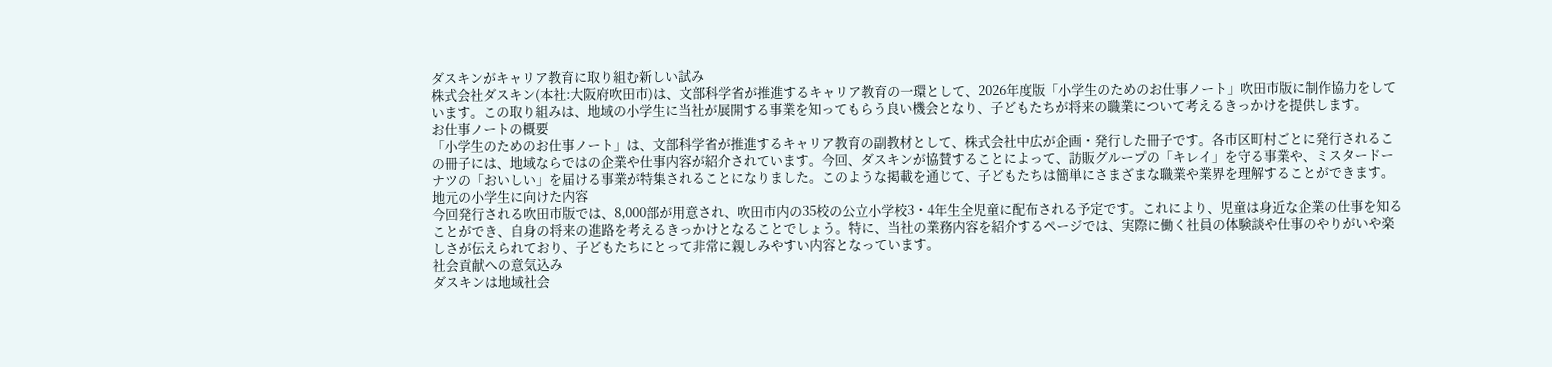ダスキンがキャリア教育に取り組む新しい試み
株式会社ダスキン(本社:大阪府吹田市)は、文部科学省が推進するキャリア教育の一環として、2026年度版「小学生のためのお仕事ノート」吹田市版に制作協力をしています。この取り組みは、地域の小学生に当社が展開する事業を知ってもらう良い機会となり、子どもたちが将来の職業について考えるきっかけを提供します。
お仕事ノートの概要
「小学生のためのお仕事ノート」は、文部科学省が推進するキャリア教育の副教材として、株式会社中広が企画・発行した冊子です。各市区町村ごとに発行されるこの冊子には、地域ならではの企業や仕事内容が紹介されています。今回、ダスキンが協賛することによって、訪販グループの「キレイ」を守る事業や、ミスタードーナツの「おいしい」を届ける事業が特集されることになりました。このような掲載を通じて、子どもたちは簡単にさまざまな職業や業界を理解することができます。
地元の小学生に向けた内容
今回発行される吹田市版では、8,000部が用意され、吹田市内の35校の公立小学校3・4年生全児童に配布される予定です。これにより、児童は身近な企業の仕事を知ることができ、自身の将来の進路を考えるきっかけとなることでしょう。特に、当社の業務内容を紹介するページでは、実際に働く社員の体験談や仕事のやりがいや楽しさが伝えられており、子どもたちにとって非常に親しみやすい内容となっています。
社会貢献への意気込み
ダスキンは地域社会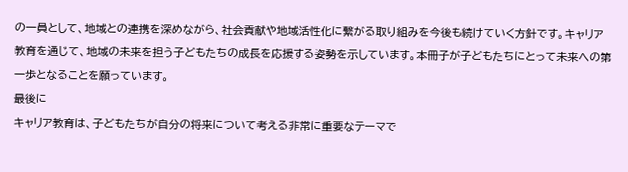の一員として、地域との連携を深めながら、社会貢献や地域活性化に繋がる取り組みを今後も続けていく方針です。キャリア教育を通じて、地域の未来を担う子どもたちの成長を応援する姿勢を示しています。本冊子が子どもたちにとって未来への第一歩となることを願っています。
最後に
キャリア教育は、子どもたちが自分の将来について考える非常に重要なテーマで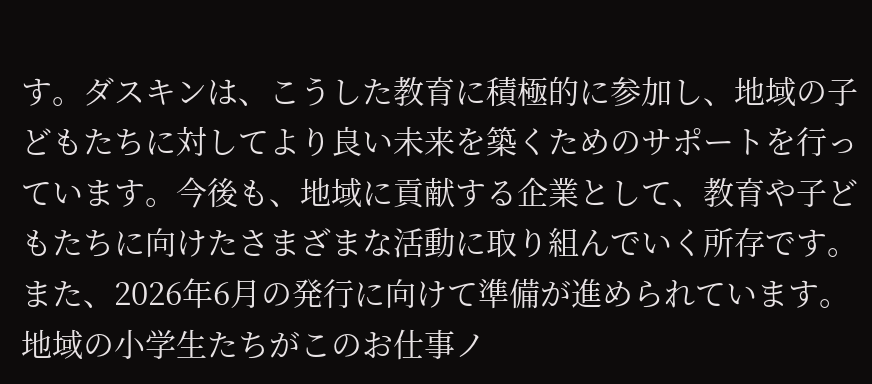す。ダスキンは、こうした教育に積極的に参加し、地域の子どもたちに対してより良い未来を築くためのサポートを行っています。今後も、地域に貢献する企業として、教育や子どもたちに向けたさまざまな活動に取り組んでいく所存です。
また、2026年6月の発行に向けて準備が進められています。地域の小学生たちがこのお仕事ノ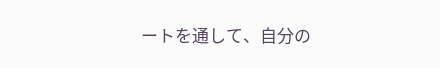ートを通して、自分の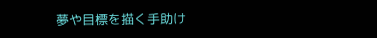夢や目標を描く手助け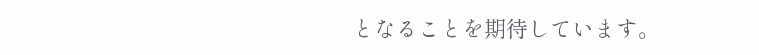となることを期待しています。